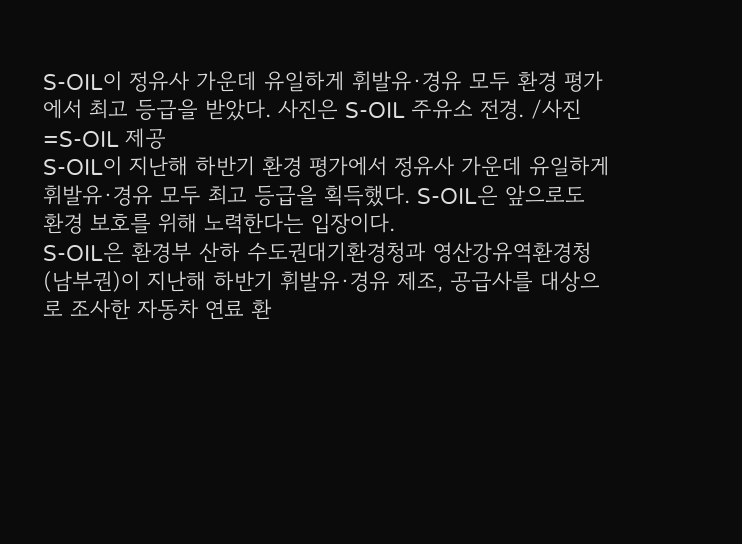S-OIL이 정유사 가운데 유일하게 휘발유·경유 모두 환경 평가에서 최고 등급을 받았다. 사진은 S-OIL 주유소 전경. /사진=S-OIL 제공
S-OIL이 지난해 하반기 환경 평가에서 정유사 가운데 유일하게 휘발유·경유 모두 최고 등급을 획득했다. S-OIL은 앞으로도 환경 보호를 위해 노력한다는 입장이다.
S-OIL은 환경부 산하 수도권대기환경청과 영산강유역환경청(남부권)이 지난해 하반기 휘발유·경유 제조, 공급사를 대상으로 조사한 자동차 연료 환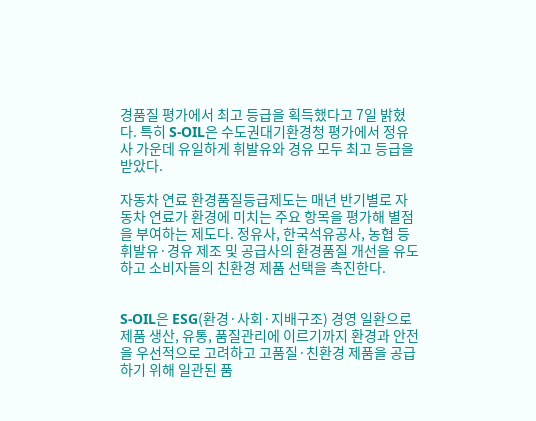경품질 평가에서 최고 등급을 획득했다고 7일 밝혔다. 특히 S-OIL은 수도권대기환경청 평가에서 정유사 가운데 유일하게 휘발유와 경유 모두 최고 등급을 받았다.

자동차 연료 환경품질등급제도는 매년 반기별로 자동차 연료가 환경에 미치는 주요 항목을 평가해 별점을 부여하는 제도다. 정유사, 한국석유공사, 농협 등 휘발유·경유 제조 및 공급사의 환경품질 개선을 유도하고 소비자들의 친환경 제품 선택을 촉진한다.


S-OIL은 ESG(환경·사회·지배구조) 경영 일환으로 제품 생산, 유통, 품질관리에 이르기까지 환경과 안전을 우선적으로 고려하고 고품질·친환경 제품을 공급하기 위해 일관된 품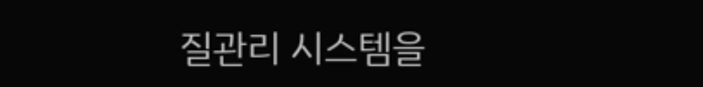질관리 시스템을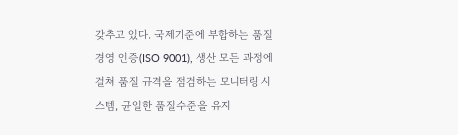갖추고 있다. 국제기준에 부합하는 품질경영 인증(ISO 9001), 생산 모든 과정에 걸쳐 품질 규격을 점검하는 모니터링 시스템, 균일한 품질수준을 유지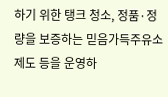하기 위한 탱크 청소, 정품·정량을 보증하는 믿음가득주유소 제도 등을 운영하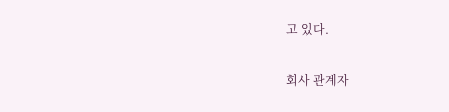고 있다.

회사 관계자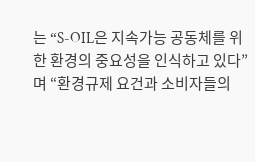는 “S-OIL은 지속가능 공동체를 위한 환경의 중요성을 인식하고 있다”며 “환경규제 요건과 소비자들의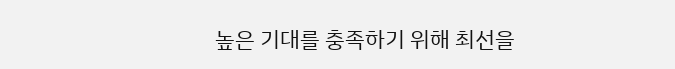높은 기대를 충족하기 위해 최선을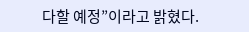다할 예정”이라고 밝혔다.